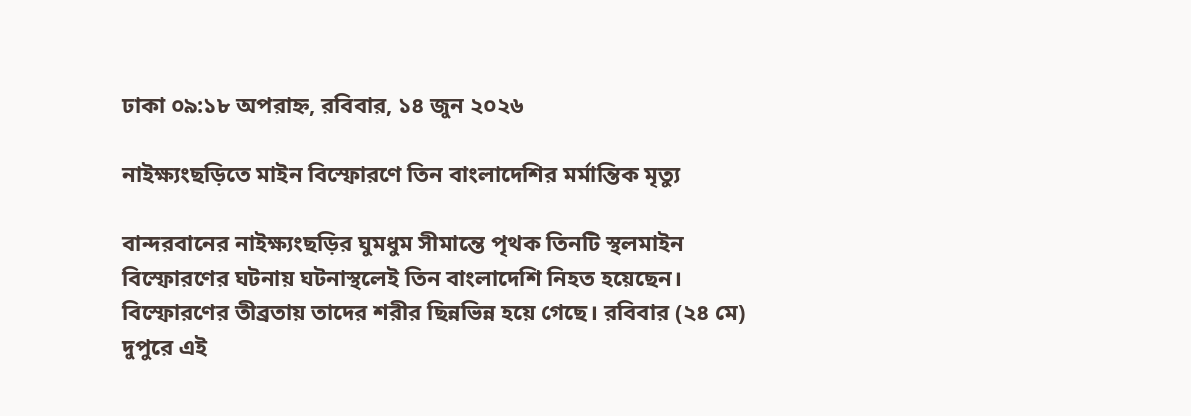ঢাকা ০৯:১৮ অপরাহ্ন, রবিবার, ১৪ জুন ২০২৬

নাইক্ষ্যংছড়িতে মাইন বিস্ফোরণে তিন বাংলাদেশির মর্মান্তিক মৃত্যু

বান্দরবানের নাইক্ষ্যংছড়ির ঘুমধুম সীমান্তে পৃথক তিনটি স্থলমাইন বিস্ফোরণের ঘটনায় ঘটনাস্থলেই তিন বাংলাদেশি নিহত হয়েছেন। বিস্ফোরণের তীব্রতায় তাদের শরীর ছিন্নভিন্ন হয়ে গেছে। রবিবার (২৪ মে) দুপুরে এই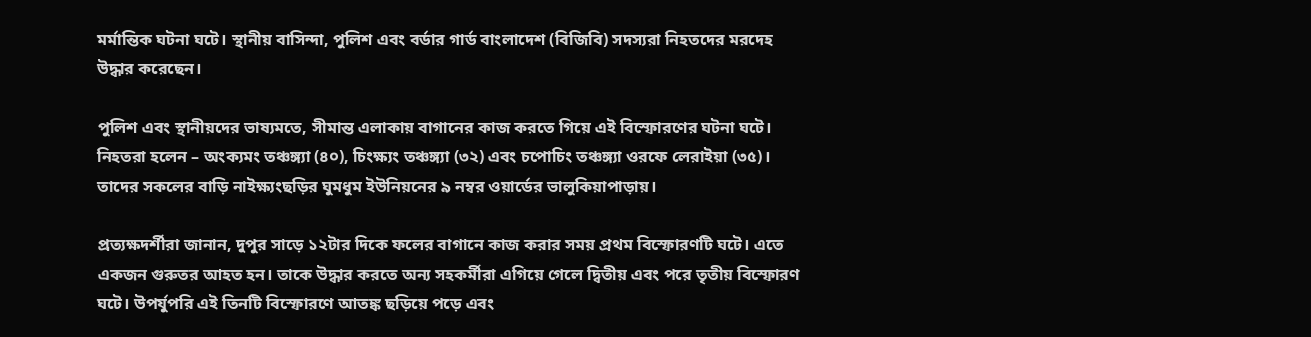মর্মান্তিক ঘটনা ঘটে। স্থানীয় বাসিন্দা, পুলিশ এবং বর্ডার গার্ড বাংলাদেশ (বিজিবি) সদস্যরা নিহতদের মরদেহ উদ্ধার করেছেন।

পুলিশ এবং স্থানীয়দের ভাষ্যমতে, সীমান্ত এলাকায় বাগানের কাজ করতে গিয়ে এই বিস্ফোরণের ঘটনা ঘটে। নিহতরা হলেন – অংক্যমং তঞ্চঙ্গ্যা (৪০), চিংক্ষ্যং তঞ্চঙ্গ্যা (৩২) এবং চপোচিং তঞ্চঙ্গ্যা ওরফে লেরাইয়া (৩৫)। তাদের সকলের বাড়ি নাইক্ষ্যংছড়ির ঘুমধুম ইউনিয়নের ৯ নম্বর ওয়ার্ডের ভালুকিয়াপাড়ায়।

প্রত্যক্ষদর্শীরা জানান, দুপুর সাড়ে ১২টার দিকে ফলের বাগানে কাজ করার সময় প্রথম বিস্ফোরণটি ঘটে। এতে একজন গুরুতর আহত হন। তাকে উদ্ধার করতে অন্য সহকর্মীরা এগিয়ে গেলে দ্বিতীয় এবং পরে তৃতীয় বিস্ফোরণ ঘটে। উপর্যুপরি এই তিনটি বিস্ফোরণে আতঙ্ক ছড়িয়ে পড়ে এবং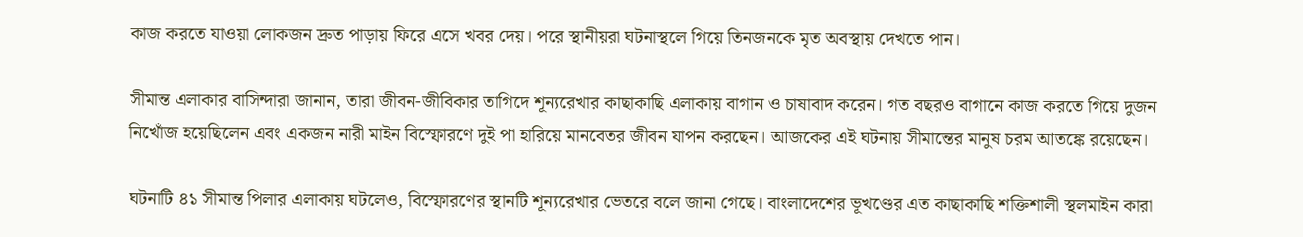কাজ করতে যাওয়া লোকজন দ্রুত পাড়ায় ফিরে এসে খবর দেয়। পরে স্থানীয়রা ঘটনাস্থলে গিয়ে তিনজনকে মৃত অবস্থায় দেখতে পান।

সীমান্ত এলাকার বাসিন্দারা জানান, তারা জীবন-জীবিকার তাগিদে শূন্যরেখার কাছাকাছি এলাকায় বাগান ও চাষাবাদ করেন। গত বছরও বাগানে কাজ করতে গিয়ে দুজন নিখোঁজ হয়েছিলেন এবং একজন নারী মাইন বিস্ফোরণে দুই পা হারিয়ে মানবেতর জীবন যাপন করছেন। আজকের এই ঘটনায় সীমান্তের মানুষ চরম আতঙ্কে রয়েছেন।

ঘটনাটি ৪১ সীমান্ত পিলার এলাকায় ঘটলেও, বিস্ফোরণের স্থানটি শূন্যরেখার ভেতরে বলে জানা গেছে। বাংলাদেশের ভূখণ্ডের এত কাছাকাছি শক্তিশালী স্থলমাইন কারা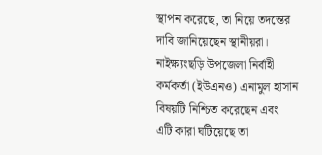স্থাপন করেছে, তা নিয়ে তদন্তের দাবি জানিয়েছেন স্থানীয়রা। নাইক্ষ্যংছড়ি উপজেলা নির্বাহী কর্মকর্তা (ইউএনও) এনামুল হাসান বিষয়টি নিশ্চিত করেছেন এবং এটি কারা ঘটিয়েছে তা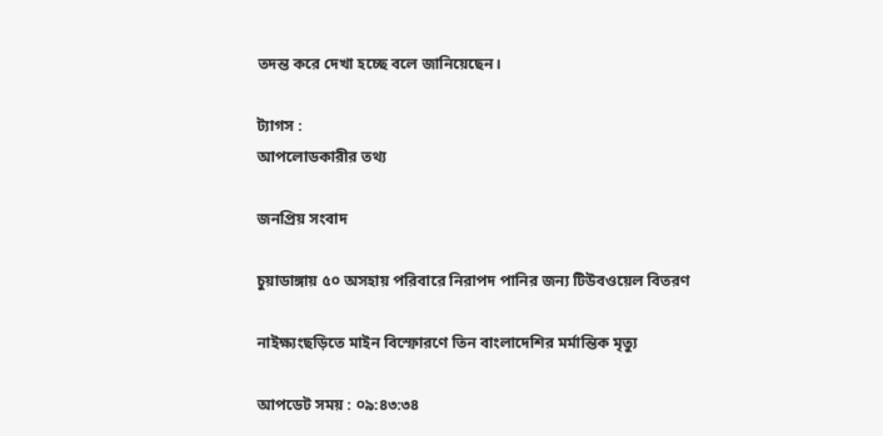তদন্ত করে দেখা হচ্ছে বলে জানিয়েছেন।

ট্যাগস :
আপলোডকারীর তথ্য

জনপ্রিয় সংবাদ

চুয়াডাঙ্গায় ৫০ অসহায় পরিবারে নিরাপদ পানির জন্য টিউবওয়েল বিতরণ

নাইক্ষ্যংছড়িতে মাইন বিস্ফোরণে তিন বাংলাদেশির মর্মান্তিক মৃত্যু

আপডেট সময় : ০৯:৪৩:৩৪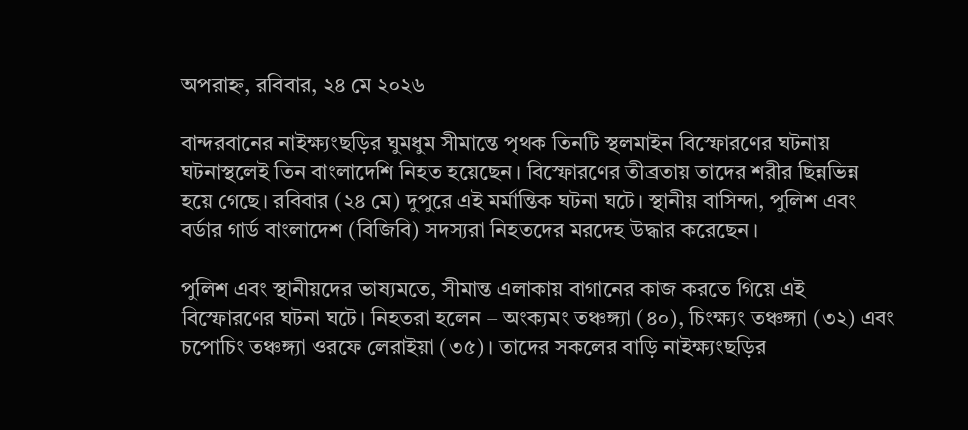অপরাহ্ন, রবিবার, ২৪ মে ২০২৬

বান্দরবানের নাইক্ষ্যংছড়ির ঘুমধুম সীমান্তে পৃথক তিনটি স্থলমাইন বিস্ফোরণের ঘটনায় ঘটনাস্থলেই তিন বাংলাদেশি নিহত হয়েছেন। বিস্ফোরণের তীব্রতায় তাদের শরীর ছিন্নভিন্ন হয়ে গেছে। রবিবার (২৪ মে) দুপুরে এই মর্মান্তিক ঘটনা ঘটে। স্থানীয় বাসিন্দা, পুলিশ এবং বর্ডার গার্ড বাংলাদেশ (বিজিবি) সদস্যরা নিহতদের মরদেহ উদ্ধার করেছেন।

পুলিশ এবং স্থানীয়দের ভাষ্যমতে, সীমান্ত এলাকায় বাগানের কাজ করতে গিয়ে এই বিস্ফোরণের ঘটনা ঘটে। নিহতরা হলেন – অংক্যমং তঞ্চঙ্গ্যা (৪০), চিংক্ষ্যং তঞ্চঙ্গ্যা (৩২) এবং চপোচিং তঞ্চঙ্গ্যা ওরফে লেরাইয়া (৩৫)। তাদের সকলের বাড়ি নাইক্ষ্যংছড়ির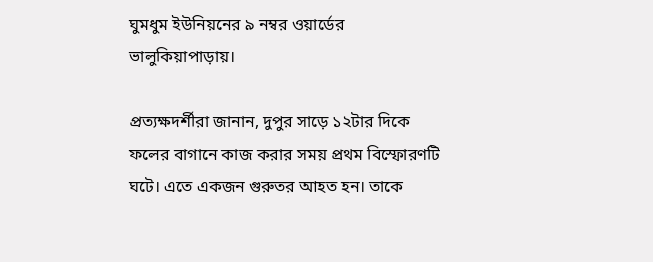ঘুমধুম ইউনিয়নের ৯ নম্বর ওয়ার্ডের ভালুকিয়াপাড়ায়।

প্রত্যক্ষদর্শীরা জানান, দুপুর সাড়ে ১২টার দিকে ফলের বাগানে কাজ করার সময় প্রথম বিস্ফোরণটি ঘটে। এতে একজন গুরুতর আহত হন। তাকে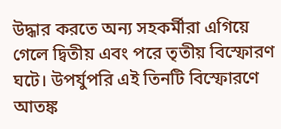উদ্ধার করতে অন্য সহকর্মীরা এগিয়ে গেলে দ্বিতীয় এবং পরে তৃতীয় বিস্ফোরণ ঘটে। উপর্যুপরি এই তিনটি বিস্ফোরণে আতঙ্ক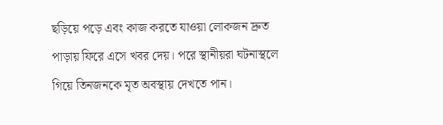ছড়িয়ে পড়ে এবং কাজ করতে যাওয়া লোকজন দ্রুত পাড়ায় ফিরে এসে খবর দেয়। পরে স্থানীয়রা ঘটনাস্থলে গিয়ে তিনজনকে মৃত অবস্থায় দেখতে পান।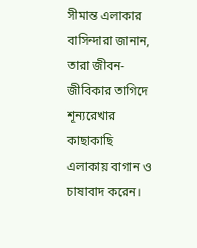সীমান্ত এলাকার বাসিন্দারা জানান, তারা জীবন-জীবিকার তাগিদে শূন্যরেখার কাছাকাছি এলাকায় বাগান ও চাষাবাদ করেন।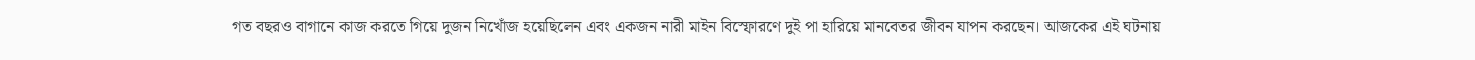গত বছরও বাগানে কাজ করতে গিয়ে দুজন নিখোঁজ হয়েছিলেন এবং একজন নারী মাইন বিস্ফোরণে দুই পা হারিয়ে মানবেতর জীবন যাপন করছেন। আজকের এই ঘটনায়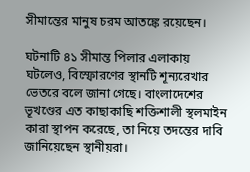সীমান্তের মানুষ চরম আতঙ্কে রয়েছেন।

ঘটনাটি ৪১ সীমান্ত পিলার এলাকায় ঘটলেও, বিস্ফোরণের স্থানটি শূন্যরেখার ভেতরে বলে জানা গেছে। বাংলাদেশের ভূখণ্ডের এত কাছাকাছি শক্তিশালী স্থলমাইন কারা স্থাপন করেছে, তা নিয়ে তদন্তের দাবি জানিয়েছেন স্থানীয়রা।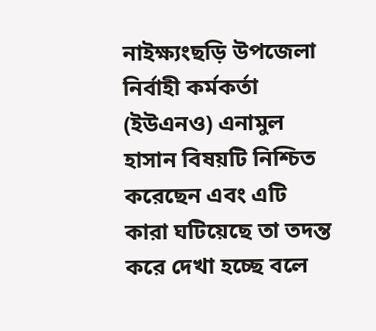নাইক্ষ্যংছড়ি উপজেলা নির্বাহী কর্মকর্তা (ইউএনও) এনামুল হাসান বিষয়টি নিশ্চিত করেছেন এবং এটি কারা ঘটিয়েছে তা তদন্ত করে দেখা হচ্ছে বলে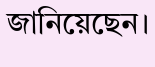জানিয়েছেন।